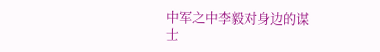中军之中李毅对身边的谋士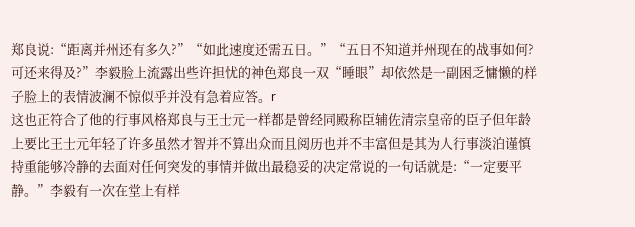郑良说:“距离并州还有多久?”“如此速度还需五日。”“五日不知道并州现在的战事如何?可还来得及?”李毅脸上流露出些许担忧的神色郑良一双“睡眼”却依然是一副困乏慵懒的样子脸上的表情波澜不惊似乎并没有急着应答。r
这也正符合了他的行事风格郑良与王士元一样都是曾经同殿称臣辅佐清宗皇帝的臣子但年龄上要比王士元年轻了许多虽然才智并不算出众而且阅历也并不丰富但是其为人行事淡泊谨慎持重能够冷静的去面对任何突发的事情并做出最稳妥的决定常说的一句话就是:“一定要平静。”李毅有一次在堂上有样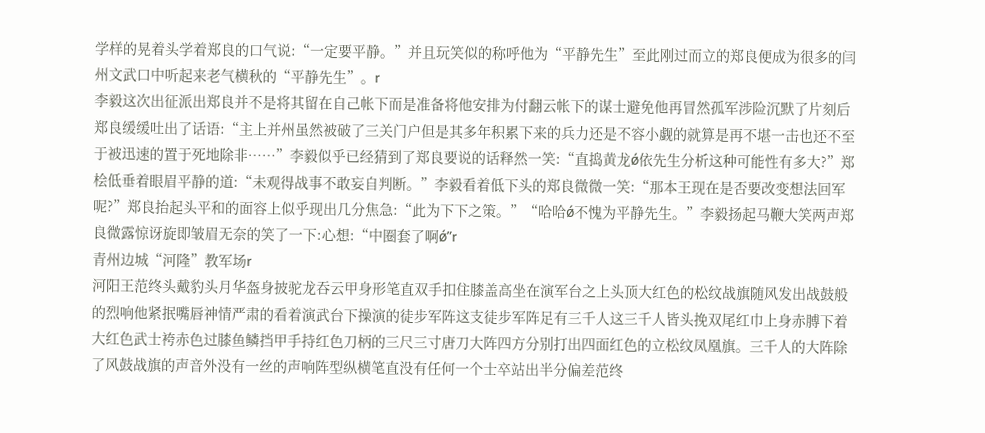学样的晃着头学着郑良的口气说:“一定要平静。”并且玩笑似的称呼他为“平静先生”至此刚过而立的郑良便成为很多的闫州文武口中听起来老气横秋的“平静先生”。r
李毅这次出征派出郑良并不是将其留在自己帐下而是准备将他安排为付翻云帐下的谋士避免他再冒然孤军涉险沉默了片刻后郑良缓缓吐出了话语:“主上并州虽然被破了三关门户但是其多年积累下来的兵力还是不容小觑的就算是再不堪一击也还不至于被迅速的置于死地除非……”李毅似乎已经猜到了郑良要说的话释然一笑:“直捣黄龙ǿ依先生分析这种可能性有多大?”郑桧低垂着眼眉平静的道:“未观得战事不敢妄自判断。”李毅看着低下头的郑良微微一笑:“那本王现在是否要改变想法回军呢?”郑良抬起头平和的面容上似乎现出几分焦急:“此为下下之策。”“哈哈ǿ不愧为平静先生。”李毅扬起马鞭大笑两声郑良微露惊讶旋即皱眉无奈的笑了一下:心想:“中圈套了啊ǿ”r
青州边城“河隆”教军场r
河阳王范终头戴豹头月华盔身披驼龙吞云甲身形笔直双手扣住膝盖高坐在演军台之上头顶大红色的松纹战旗随风发出战鼓般的烈响他紧抿嘴唇神情严肃的看着演武台下操演的徒步军阵这支徒步军阵足有三千人这三千人皆头挽双尾红巾上身赤膊下着大红色武士袴赤色过膝鱼鳞挡甲手持红色刀柄的三尺三寸唐刀大阵四方分别打出四面红色的立松纹凤凰旗。三千人的大阵除了风鼓战旗的声音外没有一丝的声响阵型纵横笔直没有任何一个士卒站出半分偏差范终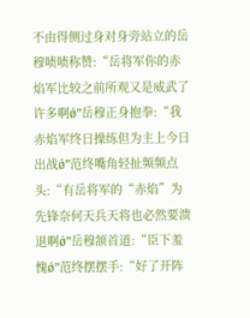不由得侧过身对身旁站立的岳穆啧啧称赞:“岳将军你的赤焰军比较之前所观又是威武了许多啊ǿ”岳穆正身抱拳:“我赤焰军终日操练但为主上今日出战ǿ”范终嘴角轻扯频频点头:“有岳将军的“赤焰”为先锋奈何天兵天将也必然要溃退啊ǿ”岳穆颔首道:“臣下羞愧ǿ”范终摆摆手:“好了开阵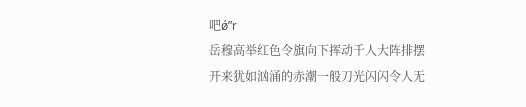吧ǿ”r
岳穆高举红色令旗向下挥动千人大阵排摆开来犹如汹涌的赤潮一般刀光闪闪令人无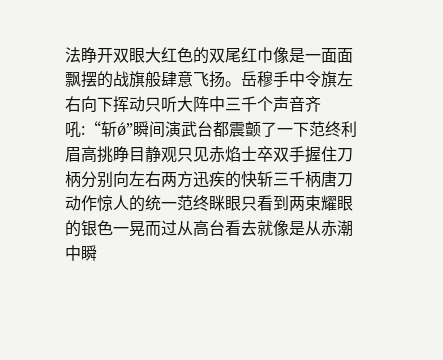法睁开双眼大红色的双尾红巾像是一面面飘摆的战旗般肆意飞扬。岳穆手中令旗左右向下挥动只听大阵中三千个声音齐吼:“斩ǿ”瞬间演武台都震颤了一下范终利眉高挑睁目静观只见赤焰士卒双手握住刀柄分别向左右两方迅疾的快斩三千柄唐刀动作惊人的统一范终眯眼只看到两束耀眼的银色一晃而过从高台看去就像是从赤潮中瞬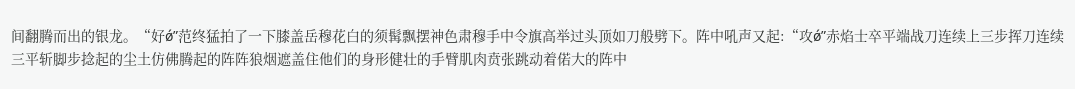间翻腾而出的银龙。“好ǿ”范终猛拍了一下膝盖岳穆花白的须髯飘摆神色肃穆手中令旗高举过头顶如刀般劈下。阵中吼声又起:“攻ǿ”赤焰士卒平端战刀连续上三步挥刀连续三平斩脚步捻起的尘土仿佛腾起的阵阵狼烟遮盖住他们的身形健壮的手臂肌肉贲张跳动着偌大的阵中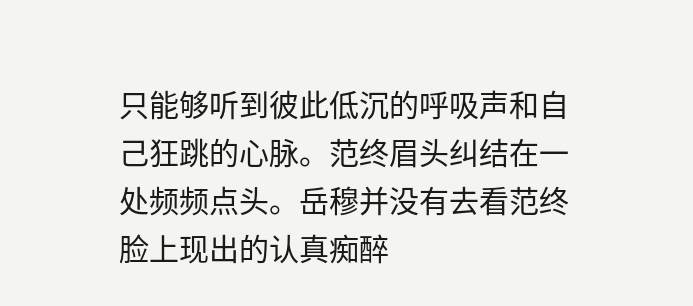只能够听到彼此低沉的呼吸声和自己狂跳的心脉。范终眉头纠结在一处频频点头。岳穆并没有去看范终脸上现出的认真痴醉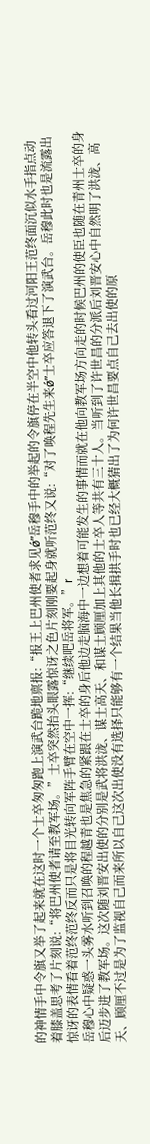的神情手中令旗又举了起来就在这时一个士卒匆匆跑上演武台跪地禀报:“报王上巴州使者求见ǿ”岳穆手中的举起的令旗停在半空中他转头看过河阳王范终面沉似水手指点动着膝盖思考了片刻说:“将巴州使者请至教军场。”士卒突然抬头眼露惊讶之色片刻刚要起身就听范终又说:“对了唤程先生来ǿ”士卒应答退下了演武台。岳穆此时也是流露出惊讶的表情看着范终范终反而只是将目光转向军阵手臂在空中一挥:“继续吧岳将军。”r
岳穆心中疑惑一头雾水听到召唤的程越青也是焦急的紧跟在士卒的身后他边走脑海中一边想着可能发生的事情而就在他向教军场方向走的时候巴州的使臣也随在青州士卒的身后迈步进了教军场。这次随刘晋安出使的分别是武将洪泷、谋士高天、和谋士顾厘加上其他的士卒人等共有三十人。当听到了许世昌的分派后刘晋安心中自然明了洪泷、高天、顾厘不过是为了监视自己而来所以自己这次出使没有选择只能够有一个结果当他长揖拱手时也已经大概猜出了为何许世昌要点自己去出使的原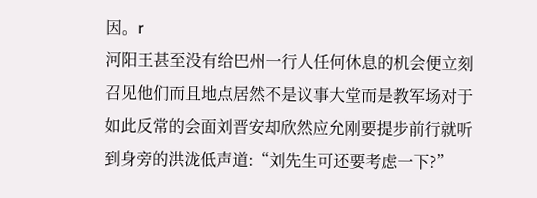因。r
河阳王甚至没有给巴州一行人任何休息的机会便立刻召见他们而且地点居然不是议事大堂而是教军场对于如此反常的会面刘晋安却欣然应允刚要提步前行就听到身旁的洪泷低声道:“刘先生可还要考虑一下?”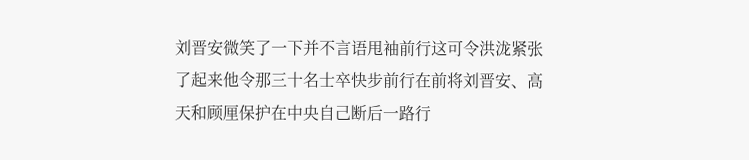刘晋安微笑了一下并不言语甩袖前行这可令洪泷紧张了起来他令那三十名士卒快步前行在前将刘晋安、高天和顾厘保护在中央自己断后一路行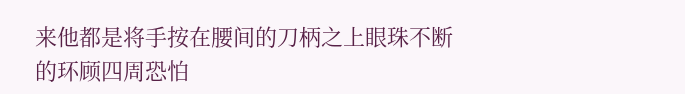来他都是将手按在腰间的刀柄之上眼珠不断的环顾四周恐怕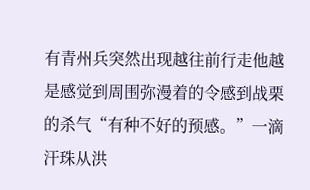有青州兵突然出现越往前行走他越是感觉到周围弥漫着的令感到战栗的杀气“有种不好的预感。”一滴汗珠从洪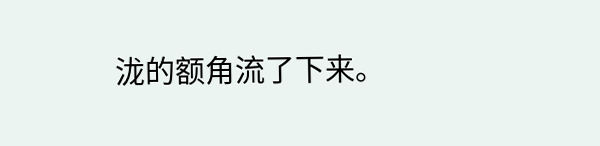泷的额角流了下来。